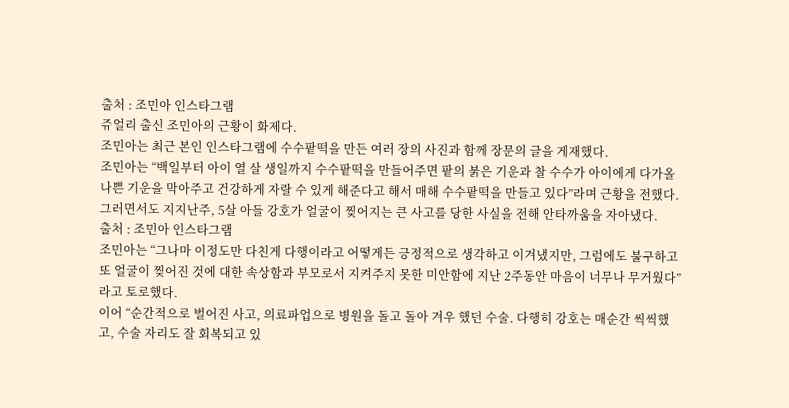출처 : 조민아 인스타그램
쥬얼리 출신 조민아의 근황이 화제다.
조민아는 최근 본인 인스타그램에 수수팥떡을 만든 여러 장의 사진과 함께 장문의 글을 게재했다.
조민아는 “백일부터 아이 열 살 생일까지 수수팥떡을 만들어주면 팥의 붉은 기운과 찰 수수가 아이에게 다가올 나쁜 기운을 막아주고 건강하게 자랄 수 있게 해준다고 해서 매해 수수팥떡을 만들고 있다”라며 근황을 전했다.
그러면서도 지지난주, 5살 아들 강호가 얼굴이 찢어지는 큰 사고를 당한 사실을 전해 안타까움을 자아냈다.
출처 : 조민아 인스타그램
조민아는 “그나마 이정도만 다친게 다행이라고 어떻게든 긍정적으로 생각하고 이겨냈지만, 그럼에도 불구하고 또 얼굴이 찢어진 것에 대한 속상함과 부모로서 지켜주지 못한 미안함에 지난 2주동안 마음이 너무나 무거웠다”라고 토로했다.
이어 “순간적으로 벌어진 사고, 의료파업으로 병원을 돌고 돌아 겨우 했던 수술. 다행히 강호는 매순간 씩씩했고, 수술 자리도 잘 회복되고 있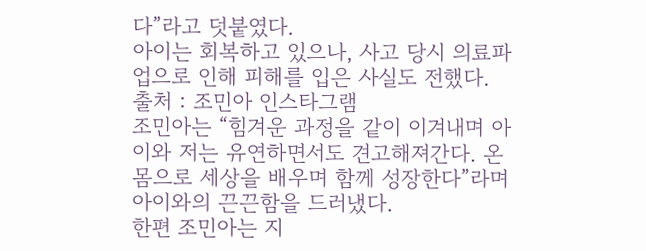다”라고 덧붙였다.
아이는 회복하고 있으나, 사고 당시 의료파업으로 인해 피해를 입은 사실도 전했다.
출처 : 조민아 인스타그램
조민아는 “힘겨운 과정을 같이 이겨내며 아이와 저는 유연하면서도 견고해져간다. 온 몸으로 세상을 배우며 함께 성장한다”라며 아이와의 끈끈함을 드러냈다.
한편 조민아는 지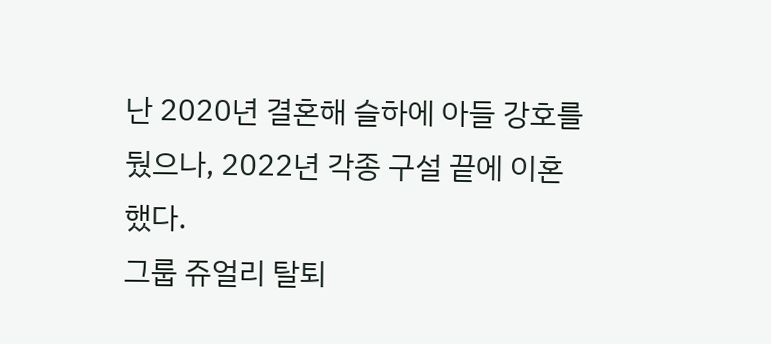난 2020년 결혼해 슬하에 아들 강호를 뒀으나, 2022년 각종 구설 끝에 이혼했다.
그룹 쥬얼리 탈퇴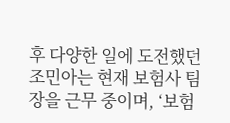후 다양한 일에 도전했던 조민아는 현재 보험사 팀장을 근무 중이며, ‘보험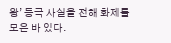왕’ 등극 사실을 전해 화제를 모은 바 있다.